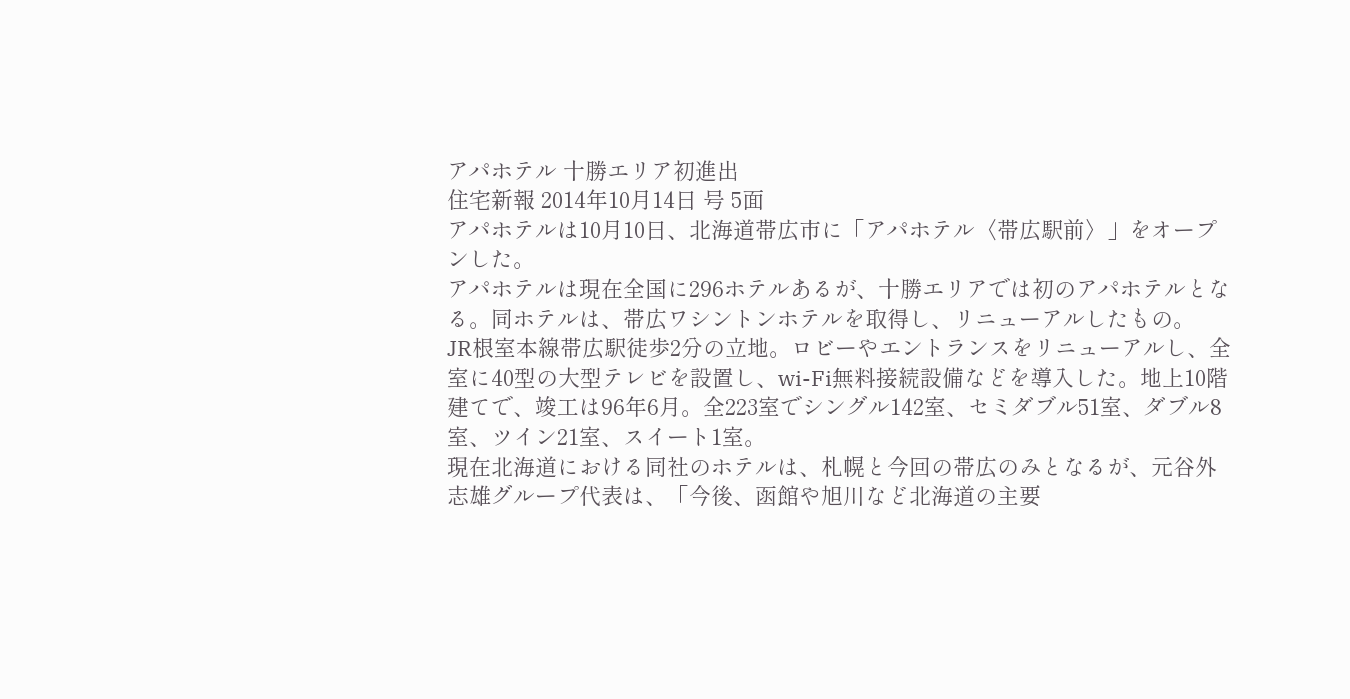アパホテル 十勝エリア初進出
住宅新報 2014年10月14日 号 5面
アパホテルは10月10日、北海道帯広市に「アパホテル〈帯広駅前〉」をオープンした。
アパホテルは現在全国に296ホテルあるが、十勝エリアでは初のアパホテルとなる。同ホテルは、帯広ワシントンホテルを取得し、リニューアルしたもの。
JR根室本線帯広駅徒歩2分の立地。ロビーやエントランスをリニューアルし、全室に40型の大型テレビを設置し、wi-Fi無料接続設備などを導入した。地上10階建てで、竣工は96年6月。全223室でシングル142室、セミダブル51室、ダブル8室、ツイン21室、スイート1室。
現在北海道における同社のホテルは、札幌と今回の帯広のみとなるが、元谷外志雄グループ代表は、「今後、函館や旭川など北海道の主要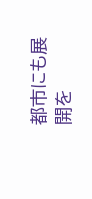都市にも展開を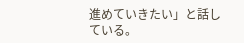進めていきたい」と話している。